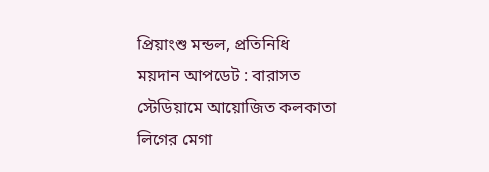প্রিয়াংশু মন্ডল, প্রতিনিধি
ময়দান আপডেট : বারাসত স্টেডিয়ামে আয়োজিত কলকাতা লিগের মেগা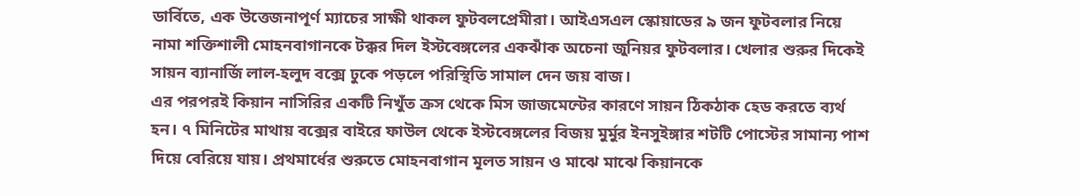ডার্বিতে, এক উত্তেজনাপূর্ণ ম্যাচের সাক্ষী থাকল ফুটবলপ্রেমীরা। আইএসএল স্কোয়াডের ৯ জন ফুটবলার নিয়ে নামা শক্তিশালী মোহনবাগানকে টক্কর দিল ইস্টবেঙ্গলের একঝাঁক অচেনা জুনিয়র ফুটবলার। খেলার শুরুর দিকেই সায়ন ব্যানার্জি লাল-হলুদ বক্সে ঢুকে পড়লে পরিস্থিতি সামাল দেন জয় বাজ।
এর পরপরই কিয়ান নাসিরির একটি নিখুঁত ক্রস থেকে মিস জাজমেন্টের কারণে সায়ন ঠিকঠাক হেড করতে ব্যর্থ হন। ৭ মিনিটের মাথায় বক্সের বাইরে ফাউল থেকে ইস্টবেঙ্গলের বিজয় মুর্মুর ইনসুইঙ্গার শটটি পোস্টের সামান্য পাশ দিয়ে বেরিয়ে যায়। প্রথমার্ধের শুরুতে মোহনবাগান মূলত সায়ন ও মাঝে মাঝে কিয়ানকে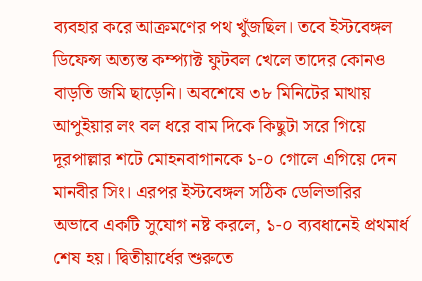ব্যবহার করে আক্রমণের পথ খুঁজছিল। তবে ইস্টবেঙ্গল ডিফেন্স অত্যন্ত কম্প্যাক্ট ফুটবল খেলে তাদের কোনও বাড়তি জমি ছাড়েনি। অবশেষে ৩৮ মিনিটের মাথায় আপুইয়ার লং বল ধরে বাম দিকে কিছুটা সরে গিয়ে দূরপাল্লার শটে মোহনবাগানকে ১-০ গোলে এগিয়ে দেন মানবীর সিং। এরপর ইস্টবেঙ্গল সঠিক ডেলিভারির অভাবে একটি সুযোগ নষ্ট করলে, ১-০ ব্যবধানেই প্রথমার্ধ শেষ হয়। দ্বিতীয়ার্ধের শুরুতে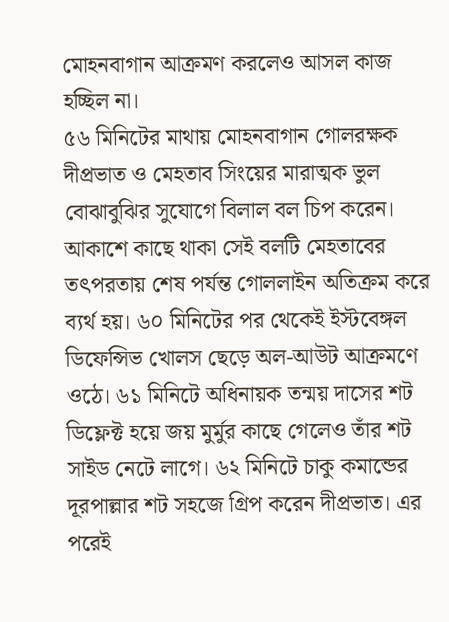মোহনবাগান আক্রমণ করলেও আসল কাজ হচ্ছিল না।
৫৬ মিনিটের মাথায় মোহনবাগান গোলরক্ষক দীপ্রভাত ও মেহতাব সিংয়ের মারাত্মক ভুল বোঝাবুঝির সুযোগে বিলাল বল চিপ করেন। আকাশে কাছে থাকা সেই বলটি মেহতাবের তৎপরতায় শেষ পর্যন্ত গোললাইন অতিক্রম করে ব্যর্থ হয়। ৬০ মিনিটের পর থেকেই ইস্টবেঙ্গল ডিফেন্সিভ খোলস ছেড়ে অল-আউট আক্রমণে ওঠে। ৬১ মিনিটে অধিনায়ক তন্ময় দাসের শট ডিফ্লেক্ট হয়ে জয় মুর্মুর কাছে গেলেও তাঁর শট সাইড নেটে লাগে। ৬২ মিনিটে চাকু কমান্ডের দূরপাল্লার শট সহজে গ্রিপ করেন দীপ্রভাত। এর পরেই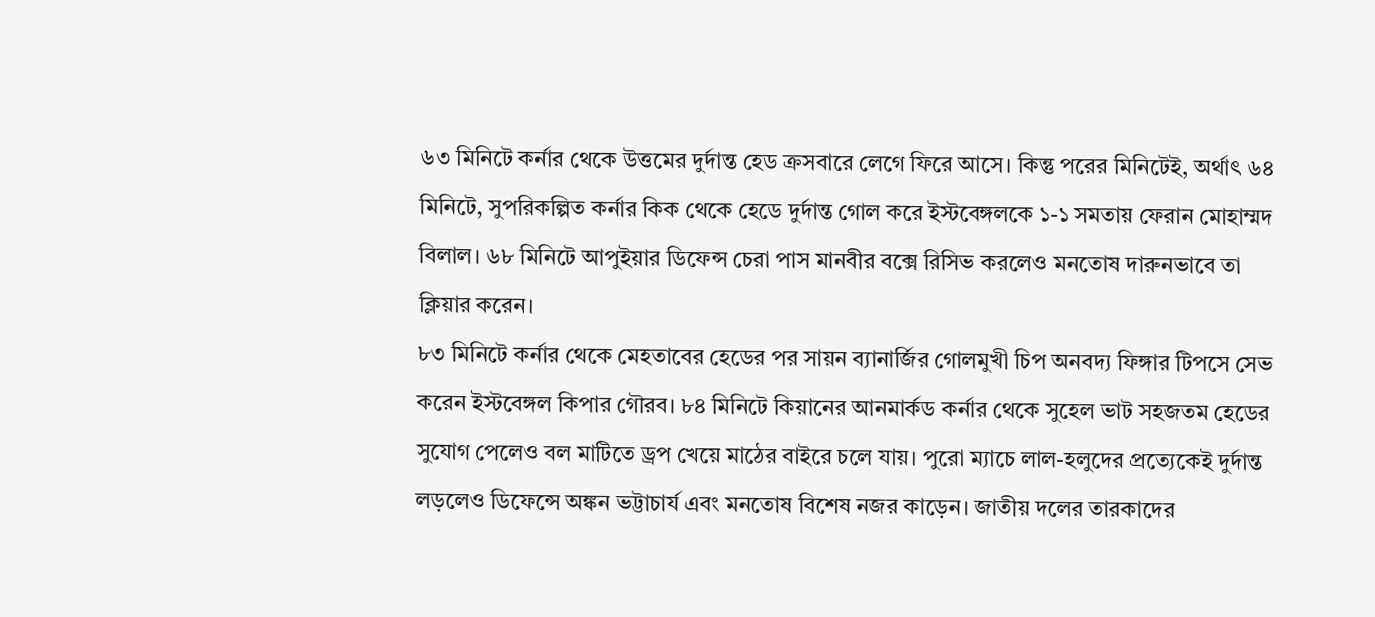৬৩ মিনিটে কর্নার থেকে উত্তমের দুর্দান্ত হেড ক্রসবারে লেগে ফিরে আসে। কিন্তু পরের মিনিটেই, অর্থাৎ ৬৪ মিনিটে, সুপরিকল্পিত কর্নার কিক থেকে হেডে দুর্দান্ত গোল করে ইস্টবেঙ্গলকে ১-১ সমতায় ফেরান মোহাম্মদ বিলাল। ৬৮ মিনিটে আপুইয়ার ডিফেন্স চেরা পাস মানবীর বক্সে রিসিভ করলেও মনতোষ দারুনভাবে তা ক্লিয়ার করেন।
৮৩ মিনিটে কর্নার থেকে মেহতাবের হেডের পর সায়ন ব্যানার্জির গোলমুখী চিপ অনবদ্য ফিঙ্গার টিপসে সেভ করেন ইস্টবেঙ্গল কিপার গৌরব। ৮৪ মিনিটে কিয়ানের আনমার্কড কর্নার থেকে সুহেল ভাট সহজতম হেডের সুযোগ পেলেও বল মাটিতে ড্রপ খেয়ে মাঠের বাইরে চলে যায়। পুরো ম্যাচে লাল-হলুদের প্রত্যেকেই দুর্দান্ত লড়লেও ডিফেন্সে অঙ্কন ভট্টাচার্য এবং মনতোষ বিশেষ নজর কাড়েন। জাতীয় দলের তারকাদের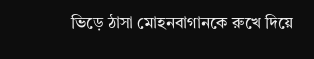ভিড়ে ঠাসা মোহনবাগানকে রুখে দিয়ে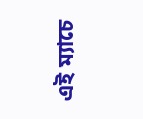এই ম্যাচে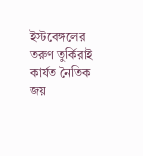ইস্টবেঙ্গলের তরুণ তুর্কিরাই কার্যত নৈতিক জয়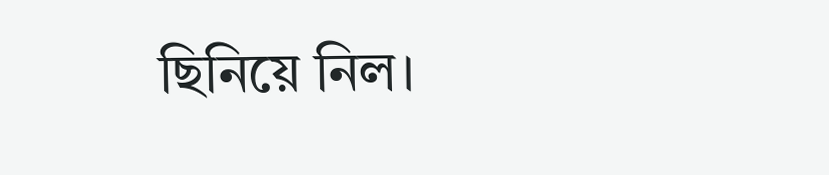ছিনিয়ে নিল।